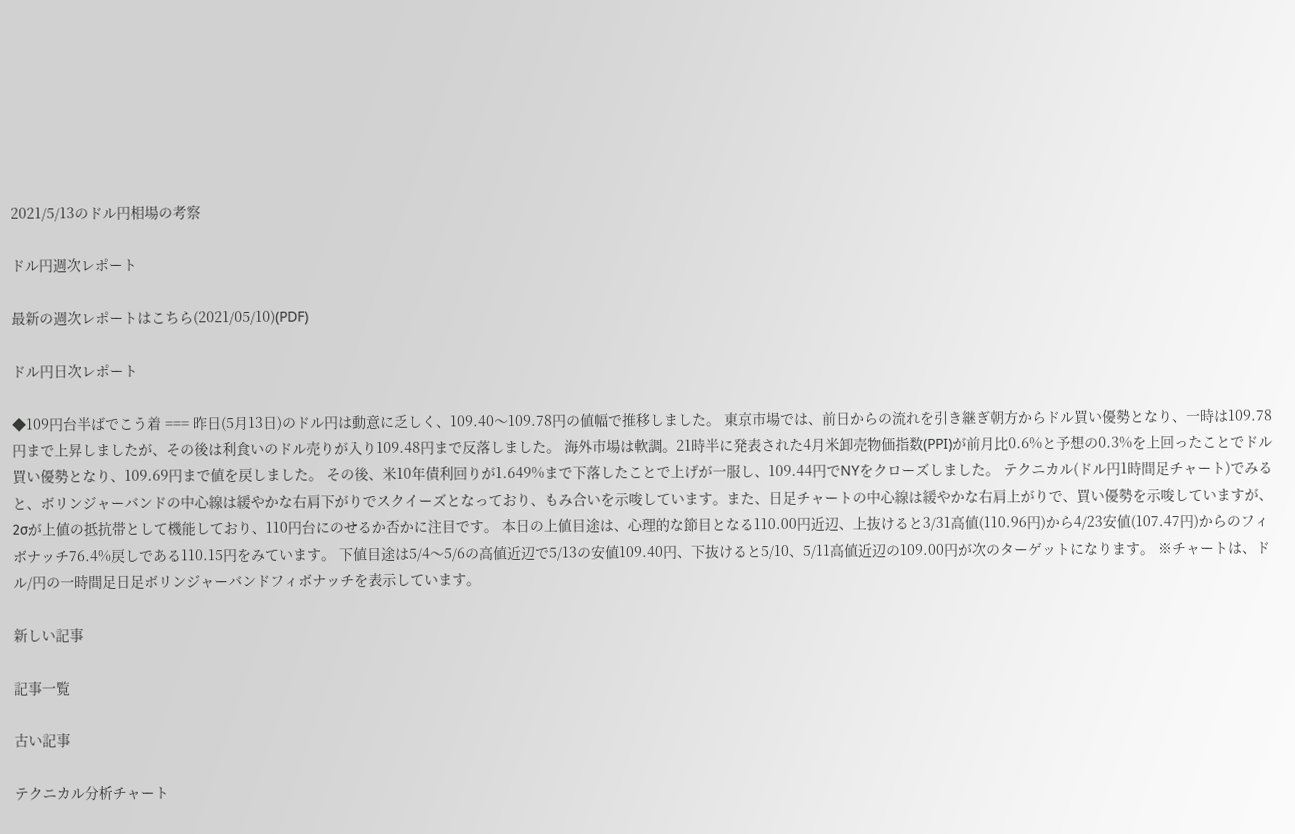2021/5/13のドル円相場の考察

ドル円週次レポート

最新の週次レポートはこちら(2021/05/10)(PDF)

ドル円日次レポート

◆109円台半ばでこう着 === 昨日(5月13日)のドル円は動意に乏しく、109.40〜109.78円の値幅で推移しました。 東京市場では、前日からの流れを引き継ぎ朝方からドル買い優勢となり、一時は109.78円まで上昇しましたが、その後は利食いのドル売りが入り109.48円まで反落しました。 海外市場は軟調。21時半に発表された4月米卸売物価指数(PPI)が前月比0.6%と予想の0.3%を上回ったことでドル買い優勢となり、109.69円まで値を戻しました。 その後、米10年債利回りが1.649%まで下落したことで上げが一服し、109.44円でNYをクローズしました。 テクニカル(ドル円1時間足チャート)でみると、ボリンジャーバンドの中心線は緩やかな右肩下がりでスクイーズとなっており、もみ合いを示唆しています。また、日足チャートの中心線は緩やかな右肩上がりで、買い優勢を示唆していますが、 2σが上値の抵抗帯として機能しており、110円台にのせるか否かに注目です。 本日の上値目途は、心理的な節目となる110.00円近辺、上抜けると3/31高値(110.96円)から4/23安値(107.47円)からのフィボナッチ76.4%戻しである110.15円をみています。 下値目途は5/4〜5/6の高値近辺で5/13の安値109.40円、下抜けると5/10、5/11高値近辺の109.00円が次のターゲットになります。 ※チャートは、ドル/円の一時間足日足ボリンジャーバンドフィボナッチを表示しています。

新しい記事

記事一覧

古い記事

テクニカル分析チャート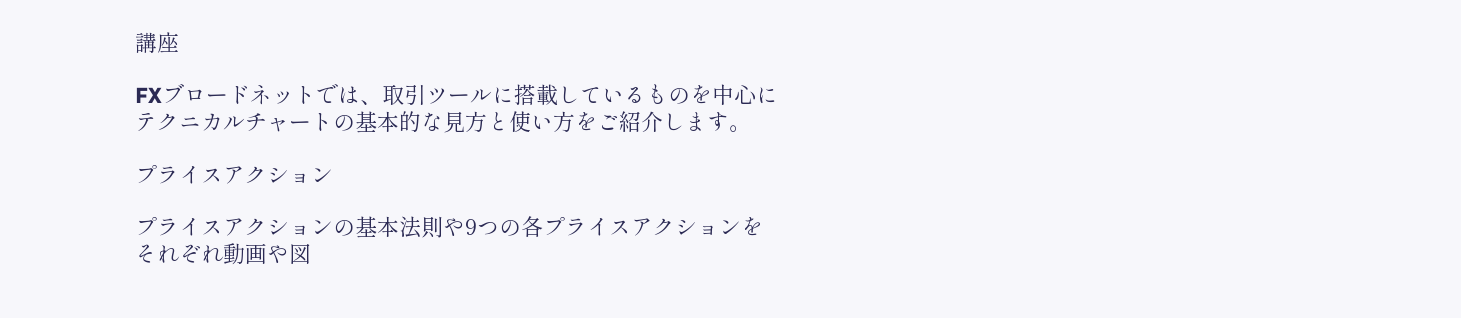講座

FXブロードネットでは、取引ツールに搭載しているものを中心にテクニカルチャートの基本的な見方と使い方をご紹介します。

プライスアクション

プライスアクションの基本法則や9つの各プライスアクションをそれぞれ動画や図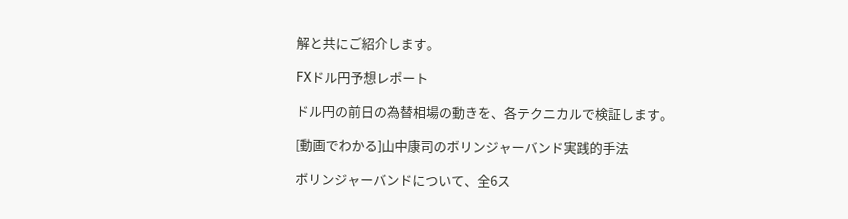解と共にご紹介します。

FXドル円予想レポート

ドル円の前日の為替相場の動きを、各テクニカルで検証します。

[動画でわかる]山中康司のボリンジャーバンド実践的手法

ボリンジャーバンドについて、全6ス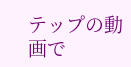テップの動画で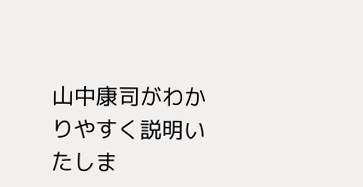山中康司がわかりやすく説明いたしま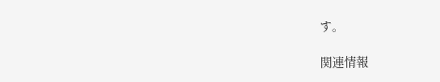す。

関連情報